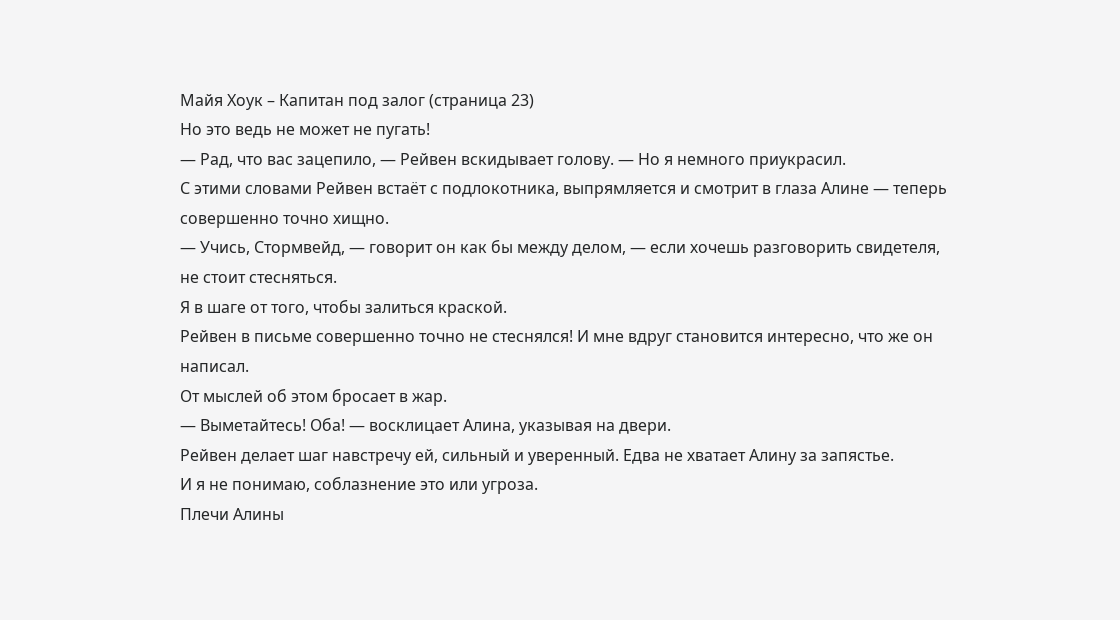Майя Хоук – Капитан под залог (страница 23)
Но это ведь не может не пугать!
— Рад, что вас зацепило, — Рейвен вскидывает голову. — Но я немного приукрасил.
С этими словами Рейвен встаёт с подлокотника, выпрямляется и смотрит в глаза Алине — теперь совершенно точно хищно.
— Учись, Стормвейд, — говорит он как бы между делом, — если хочешь разговорить свидетеля, не стоит стесняться.
Я в шаге от того, чтобы залиться краской.
Рейвен в письме совершенно точно не стеснялся! И мне вдруг становится интересно, что же он написал.
От мыслей об этом бросает в жар.
— Выметайтесь! Оба! — восклицает Алина, указывая на двери.
Рейвен делает шаг навстречу ей, сильный и уверенный. Едва не хватает Алину за запястье.
И я не понимаю, соблазнение это или угроза.
Плечи Алины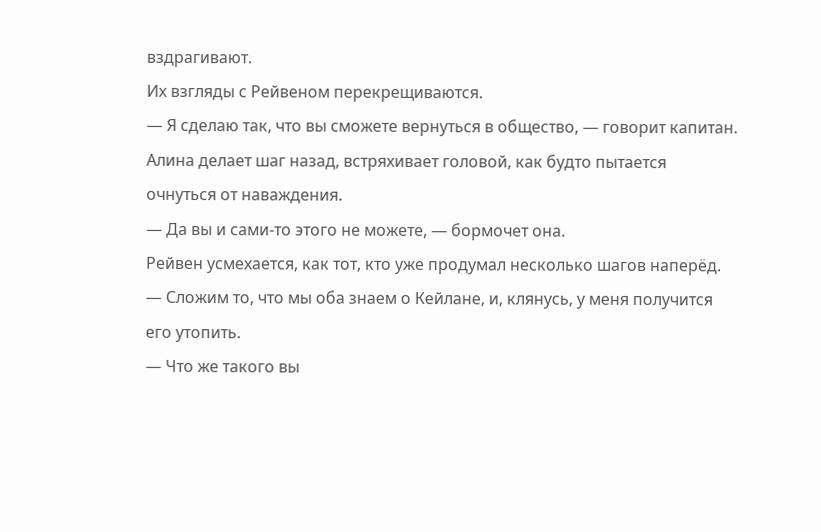вздрагивают.
Их взгляды с Рейвеном перекрещиваются.
— Я сделаю так, что вы сможете вернуться в общество, — говорит капитан.
Алина делает шаг назад, встряхивает головой, как будто пытается очнуться от наваждения.
— Да вы и сами-то этого не можете, — бормочет она.
Рейвен усмехается, как тот, кто уже продумал несколько шагов наперёд.
— Сложим то, что мы оба знаем о Кейлане, и, клянусь, у меня получится его утопить.
— Что же такого вы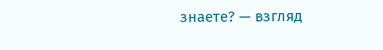знаете? — взгляд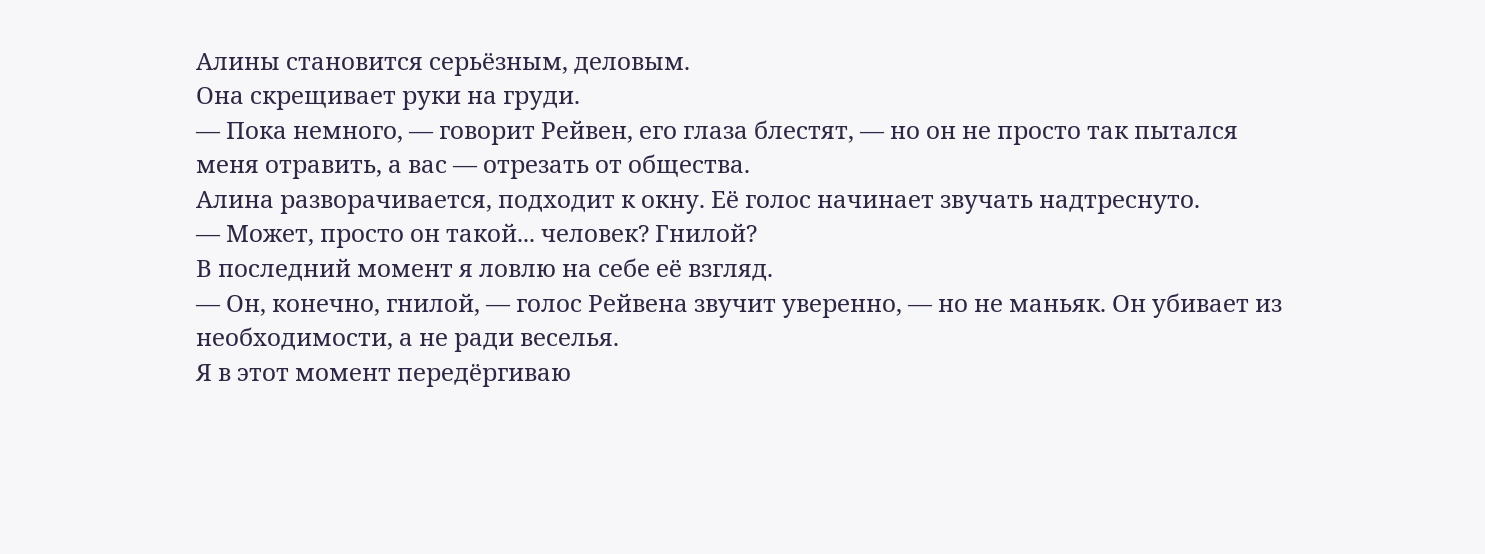Алины становится серьёзным, деловым.
Она скрещивает руки на груди.
— Пока немного, — говорит Рейвен, его глаза блестят, — но он не просто так пытался меня отравить, а вас — отрезать от общества.
Алина разворачивается, подходит к окну. Её голос начинает звучать надтреснуто.
— Может, просто он такой... человек? Гнилой?
В последний момент я ловлю на себе её взгляд.
— Он, конечно, гнилой, — голос Рейвена звучит уверенно, — но не маньяк. Он убивает из необходимости, а не ради веселья.
Я в этот момент передёргиваю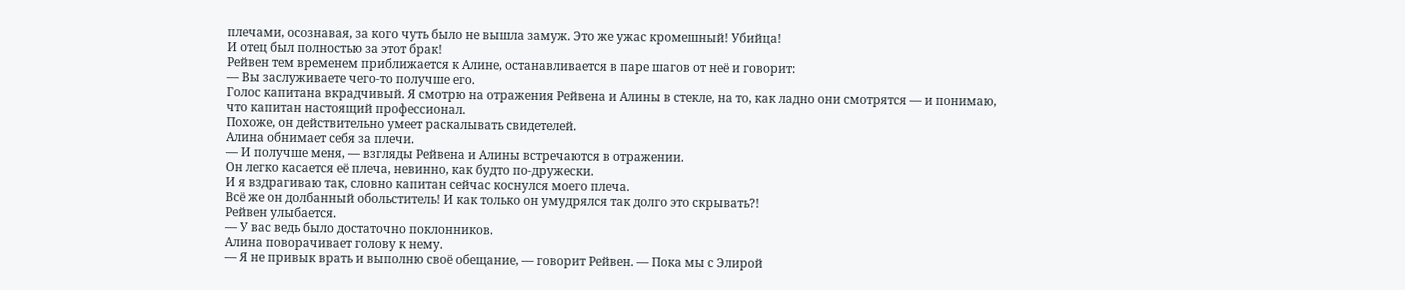плечами, осознавая, за кого чуть было не вышла замуж. Это же ужас кромешный! Убийца!
И отец был полностью за этот брак!
Рейвен тем временем приближается к Алине, останавливается в паре шагов от неё и говорит:
— Вы заслуживаете чего-то получше его.
Голос капитана вкрадчивый. Я смотрю на отражения Рейвена и Алины в стекле, на то, как ладно они смотрятся — и понимаю, что капитан настоящий профессионал.
Похоже, он действительно умеет раскалывать свидетелей.
Алина обнимает себя за плечи.
— И получше меня, — взгляды Рейвена и Алины встречаются в отражении.
Он легко касается её плеча, невинно, как будто по-дружески.
И я вздрагиваю так, словно капитан сейчас коснулся моего плеча.
Всё же он долбанный обольститель! И как только он умудрялся так долго это скрывать?!
Рейвен улыбается.
— У вас ведь было достаточно поклонников.
Алина поворачивает голову к нему.
— Я не привык врать и выполню своё обещание, — говорит Рейвен. — Пока мы с Элирой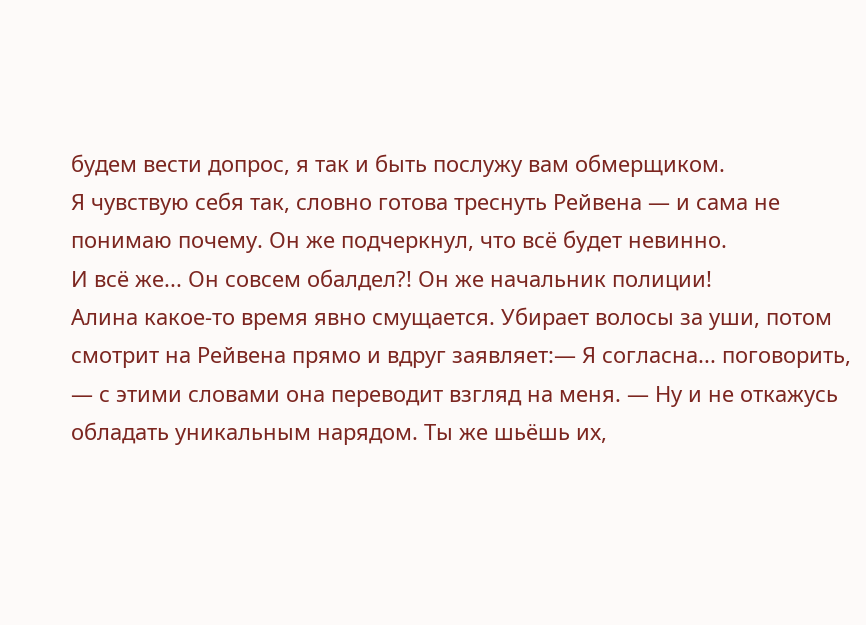будем вести допрос, я так и быть послужу вам обмерщиком.
Я чувствую себя так, словно готова треснуть Рейвена — и сама не понимаю почему. Он же подчеркнул, что всё будет невинно.
И всё же... Он совсем обалдел?! Он же начальник полиции!
Алина какое-то время явно смущается. Убирает волосы за уши, потом смотрит на Рейвена прямо и вдруг заявляет:— Я согласна... поговорить, — с этими словами она переводит взгляд на меня. — Ну и не откажусь обладать уникальным нарядом. Ты же шьёшь их,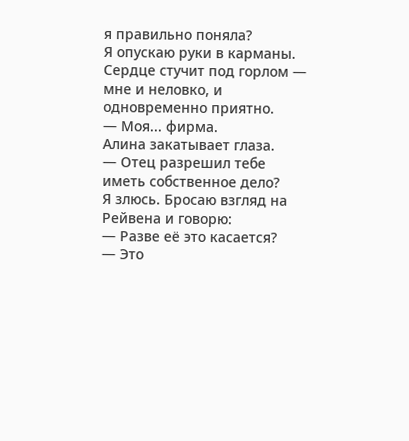я правильно поняла?
Я опускаю руки в карманы. Сердце стучит под горлом — мне и неловко, и одновременно приятно.
— Моя... фирма.
Алина закатывает глаза.
— Отец разрешил тебе иметь собственное дело?
Я злюсь. Бросаю взгляд на Рейвена и говорю:
— Разве её это касается?
— Это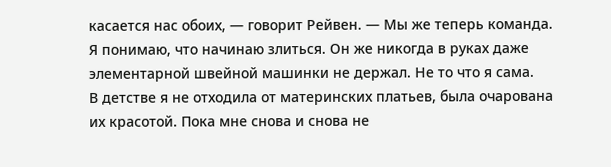касается нас обоих, — говорит Рейвен. — Мы же теперь команда.
Я понимаю, что начинаю злиться. Он же никогда в руках даже элементарной швейной машинки не держал. Не то что я сама.
В детстве я не отходила от материнских платьев, была очарована их красотой. Пока мне снова и снова не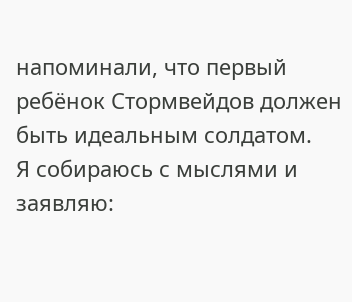напоминали, что первый ребёнок Стормвейдов должен быть идеальным солдатом.
Я собираюсь с мыслями и заявляю: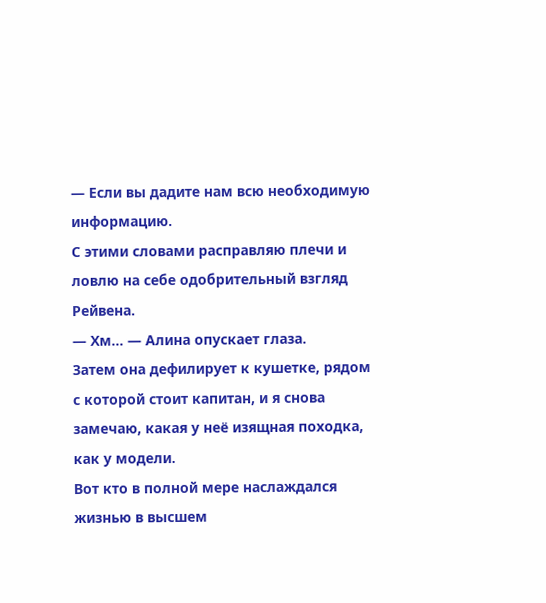— Если вы дадите нам всю необходимую информацию.
С этими словами расправляю плечи и ловлю на себе одобрительный взгляд Рейвена.
— Хм... — Алина опускает глаза.
Затем она дефилирует к кушетке, рядом с которой стоит капитан, и я снова замечаю, какая у неё изящная походка, как у модели.
Вот кто в полной мере наслаждался жизнью в высшем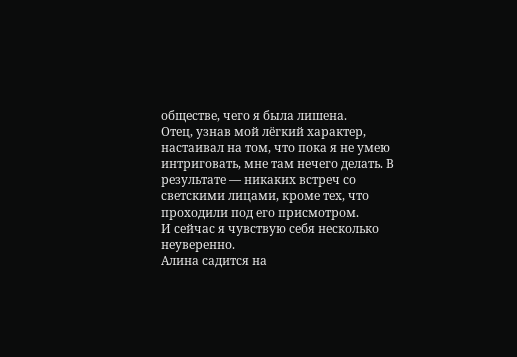обществе, чего я была лишена.
Отец, узнав мой лёгкий характер, настаивал на том, что пока я не умею интриговать, мне там нечего делать. В результате — никаких встреч со светскими лицами, кроме тех, что проходили под его присмотром.
И сейчас я чувствую себя несколько неуверенно.
Алина садится на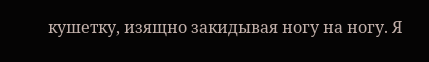кушетку, изящно закидывая ногу на ногу. Я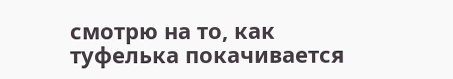смотрю на то, как туфелька покачивается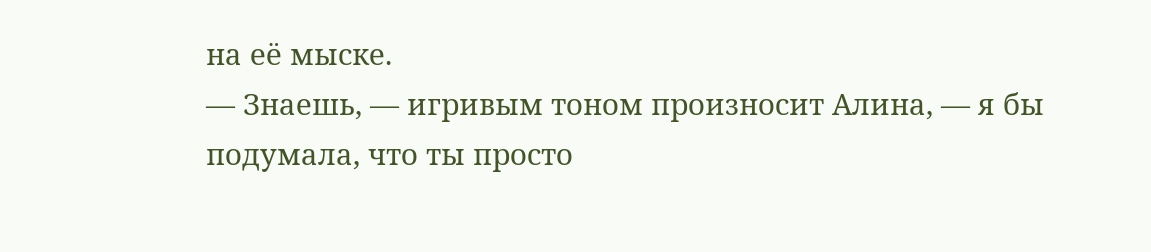на её мыске.
— Знаешь, — игривым тоном произносит Алина, — я бы подумала, что ты просто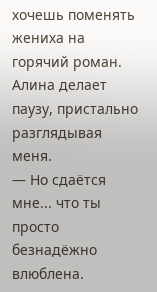хочешь поменять жениха на горячий роман.
Алина делает паузу, пристально разглядывая меня.
— Но сдаётся мне... что ты просто безнадёжно влюблена.